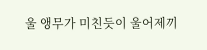울 앵무가 미친듯이 울어제끼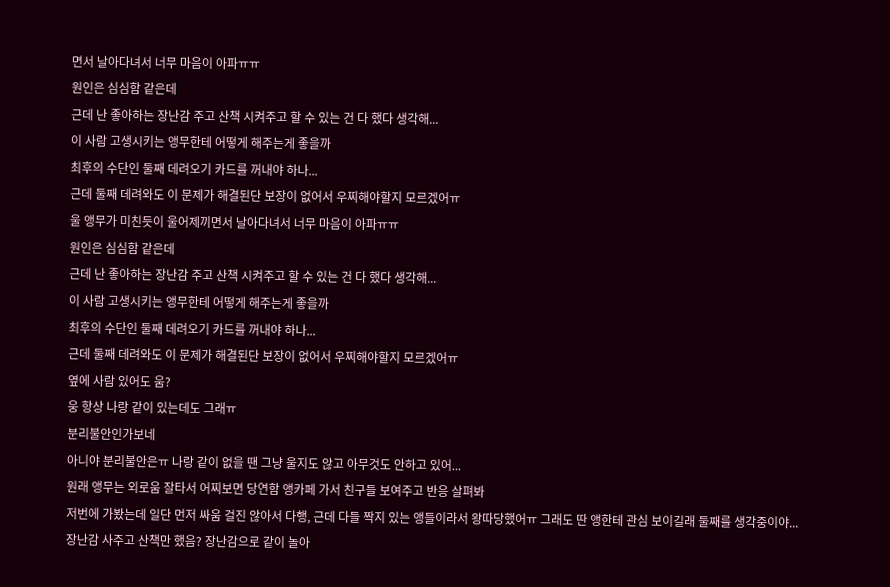면서 날아다녀서 너무 마음이 아파ㅠㅠ
원인은 심심함 같은데
근데 난 좋아하는 장난감 주고 산책 시켜주고 할 수 있는 건 다 했다 생각해...
이 사람 고생시키는 앵무한테 어떻게 해주는게 좋을까
최후의 수단인 둘째 데려오기 카드를 꺼내야 하나...
근데 둘째 데려와도 이 문제가 해결된단 보장이 없어서 우찌해야할지 모르겠어ㅠ
울 앵무가 미친듯이 울어제끼면서 날아다녀서 너무 마음이 아파ㅠㅠ
원인은 심심함 같은데
근데 난 좋아하는 장난감 주고 산책 시켜주고 할 수 있는 건 다 했다 생각해...
이 사람 고생시키는 앵무한테 어떻게 해주는게 좋을까
최후의 수단인 둘째 데려오기 카드를 꺼내야 하나...
근데 둘째 데려와도 이 문제가 해결된단 보장이 없어서 우찌해야할지 모르겠어ㅠ
옆에 사람 있어도 움?
웅 항상 나랑 같이 있는데도 그래ㅠ
분리불안인가보네
아니야 분리불안은ㅠ 나랑 같이 없을 땐 그냥 울지도 않고 아무것도 안하고 있어...
원래 앵무는 외로움 잘타서 어찌보면 당연함 앵카페 가서 친구들 보여주고 반응 살펴봐
저번에 가봤는데 일단 먼저 싸움 걸진 않아서 다행, 근데 다들 짝지 있는 앵들이라서 왕따당했어ㅠ 그래도 딴 앵한테 관심 보이길래 둘째를 생각중이야...
장난감 사주고 산책만 했음? 장난감으로 같이 놀아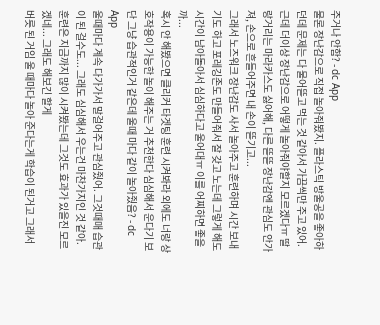주거나 안함? - dc App
물론 장난감으로 직접 놀아줘봤지. 플라스틱 방울공을 좋아하던데 문제는 다 물어뜯고 먹는 것 같아서 가끔씩만 주고 있어. 근데 더이상 장난감으로 어떻게 놀아줘야할지 모르겠다ㅠ 딸랑거리는 마라카스도 싫어해, 다른 뜯뜯 장난감엔 관심도 안가져, 손으로 흔들어주면 내 손이 뜯기고...
그래서 노즈워크 장난감도 사서 놀아주고 훈련하며 시간 보내기도 하고 포레깅존도 만들어줘서 잘 갖고 노는데 그렇게 해도 시간이 남아돌아서 심심하다고 울어대ㅠ 이를 어찌하면 좋을까...
혹시 안 해봤으면 클리커 타겟팅 훈련 시켜봐라 외에도 너랑 상호작용이 가능한 놀이 해주는 거 추천한다 심심해서 운다기 보단 그냥 습관적인거 같은데 울때 마다 같이 놀아줬음? - dc App
울때마다 계속 다가가서 말걸어주고 관심줬어. 그것때매 습관이 된 걸수도... 그래도 심심해서 우는건 마찬가지인 것 같아. 훈련은 지금까지 많이 시켜봤는데 그것도 효과가 있을진 모르겠네... 그래도 해보긴 할게
버릇 된 거임 울 때마다 놀아 준다는게 학습이 된거고 그래서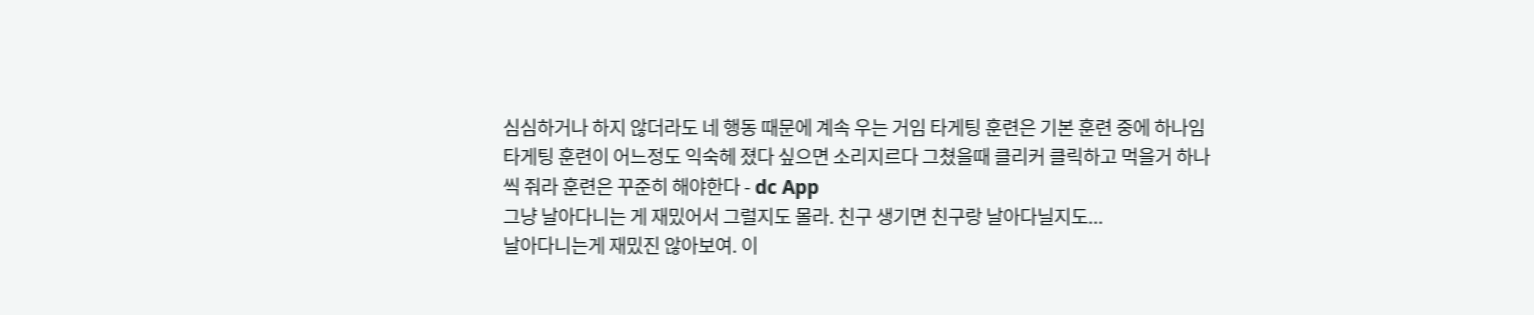심심하거나 하지 않더라도 네 행동 때문에 계속 우는 거임 타게팅 훈련은 기본 훈련 중에 하나임 타게팅 훈련이 어느정도 익숙헤 졌다 싶으면 소리지르다 그쳤을때 클리커 클릭하고 먹을거 하나씩 줘라 훈련은 꾸준히 해야한다 - dc App
그냥 날아다니는 게 재밌어서 그럴지도 몰라. 친구 생기면 친구랑 날아다닐지도...
날아다니는게 재밌진 않아보여. 이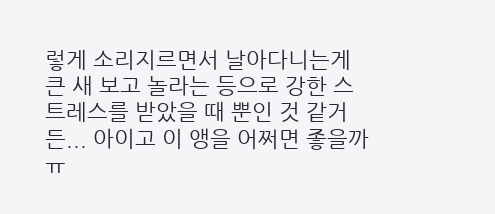렇게 소리지르면서 날아다니는게 큰 새 보고 놀라는 등으로 강한 스트레스를 받았을 때 뿐인 것 같거든... 아이고 이 앵을 어쩌면 좋을까ㅠ